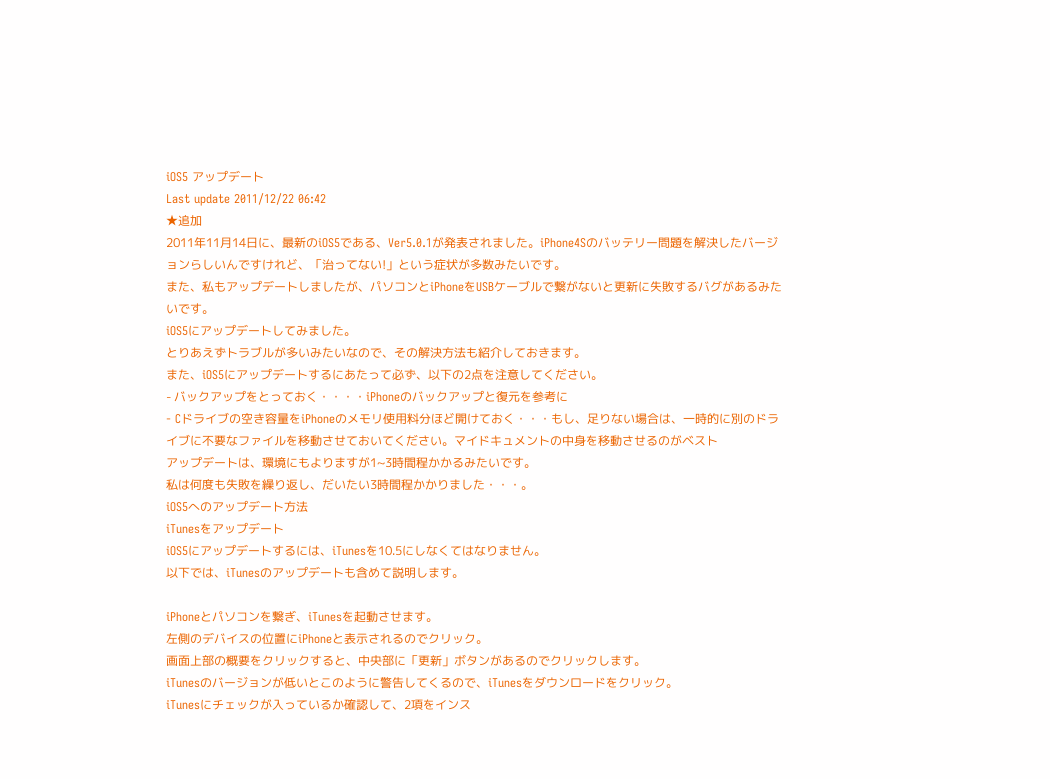iOS5 アップデート
Last update 2011/12/22 06:42
★追加
2011年11月14日に、最新のiOS5である、Ver5.0.1が発表されました。iPhone4Sのバッテリー問題を解決したバージョンらしいんですけれど、「治ってない!」という症状が多数みたいです。
また、私もアップデートしましたが、パソコンとiPhoneをUSBケーブルで繋がないと更新に失敗するバグがあるみたいです。
iOS5にアップデートしてみました。
とりあえずトラブルが多いみたいなので、その解決方法も紹介しておきます。
また、iOS5にアップデートするにあたって必ず、以下の2点を注意してください。
- バックアップをとっておく・・・・iPhoneのバックアップと復元を参考に
- Cドライブの空き容量をiPhoneのメモリ使用料分ほど開けておく・・・もし、足りない場合は、一時的に別のドライブに不要なファイルを移動させておいてください。マイドキュメントの中身を移動させるのがベスト
アップデートは、環境にもよりますが1~3時間程かかるみたいです。
私は何度も失敗を繰り返し、だいたい3時間程かかりました・・・。
iOS5へのアップデート方法
iTunesをアップデート
iOS5にアップデートするには、iTunesを10.5にしなくてはなりません。
以下では、iTunesのアップデートも含めて説明します。

iPhoneとパソコンを繋ぎ、iTunesを起動させます。
左側のデバイスの位置にiPhoneと表示されるのでクリック。
画面上部の概要をクリックすると、中央部に「更新」ボタンがあるのでクリックします。
iTunesのバージョンが低いとこのように警告してくるので、iTunesをダウンロードをクリック。
iTunesにチェックが入っているか確認して、2項をインス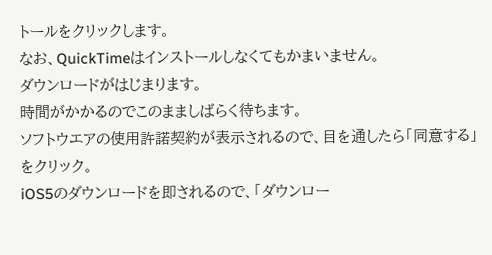トールをクリックします。
なお、QuickTimeはインストールしなくてもかまいません。
ダウンロードがはじまります。
時間がかかるのでこのまましばらく待ちます。
ソフトウエアの使用許諾契約が表示されるので、目を通したら「同意する」をクリック。
iOS5のダウンロードを即されるので、「ダウンロー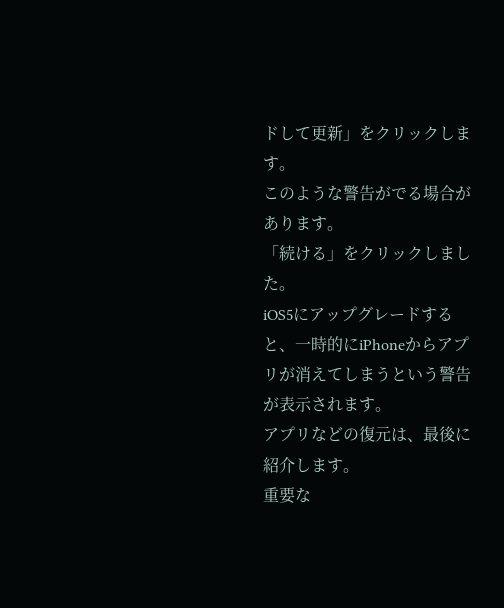ドして更新」をクリックします。
このような警告がでる場合があります。
「続ける」をクリックしました。
iOS5にアップグレードすると、一時的にiPhoneからアプリが消えてしまうという警告が表示されます。
アプリなどの復元は、最後に紹介します。
重要な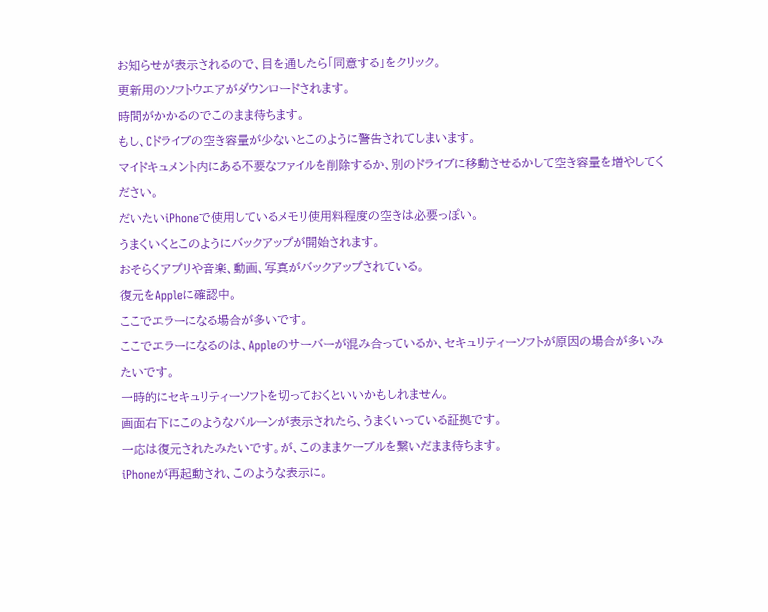お知らせが表示されるので、目を通したら「同意する」をクリック。
更新用のソフトウエアがダウンロードされます。
時間がかかるのでこのまま待ちます。
もし、Cドライブの空き容量が少ないとこのように警告されてしまいます。
マイドキュメント内にある不要なファイルを削除するか、別のドライブに移動させるかして空き容量を増やしてください。
だいたいiPhoneで使用しているメモリ使用料程度の空きは必要っぽい。
うまくいくとこのようにバックアップが開始されます。
おそらくアプリや音楽、動画、写真がバックアップされている。
復元をAppleに確認中。
ここでエラーになる場合が多いです。
ここでエラーになるのは、Appleのサーバーが混み合っているか、セキュリティーソフトが原因の場合が多いみたいです。
一時的にセキュリティーソフトを切っておくといいかもしれません。
画面右下にこのようなバルーンが表示されたら、うまくいっている証拠です。
一応は復元されたみたいです。が、このままケーブルを繋いだまま待ちます。
iPhoneが再起動され、このような表示に。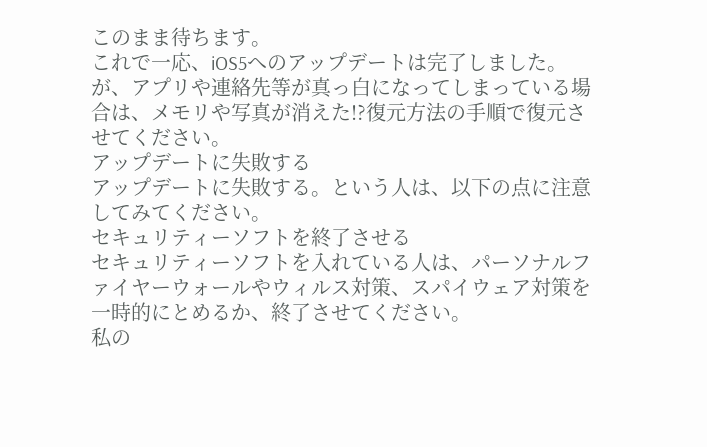このまま待ちます。
これで一応、iOS5へのアップデートは完了しました。
が、アプリや連絡先等が真っ白になってしまっている場合は、メモリや写真が消えた!?復元方法の手順で復元させてください。
アップデートに失敗する
アップデートに失敗する。という人は、以下の点に注意してみてください。
セキュリティーソフトを終了させる
セキュリティーソフトを入れている人は、パーソナルファイヤーウォールやウィルス対策、スパイウェア対策を一時的にとめるか、終了させてください。
私の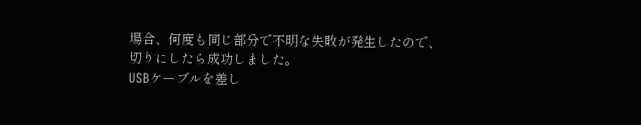場合、何度も同じ部分で不明な失敗が発生したので、切りにしたら成功しました。
USBケーブルを差し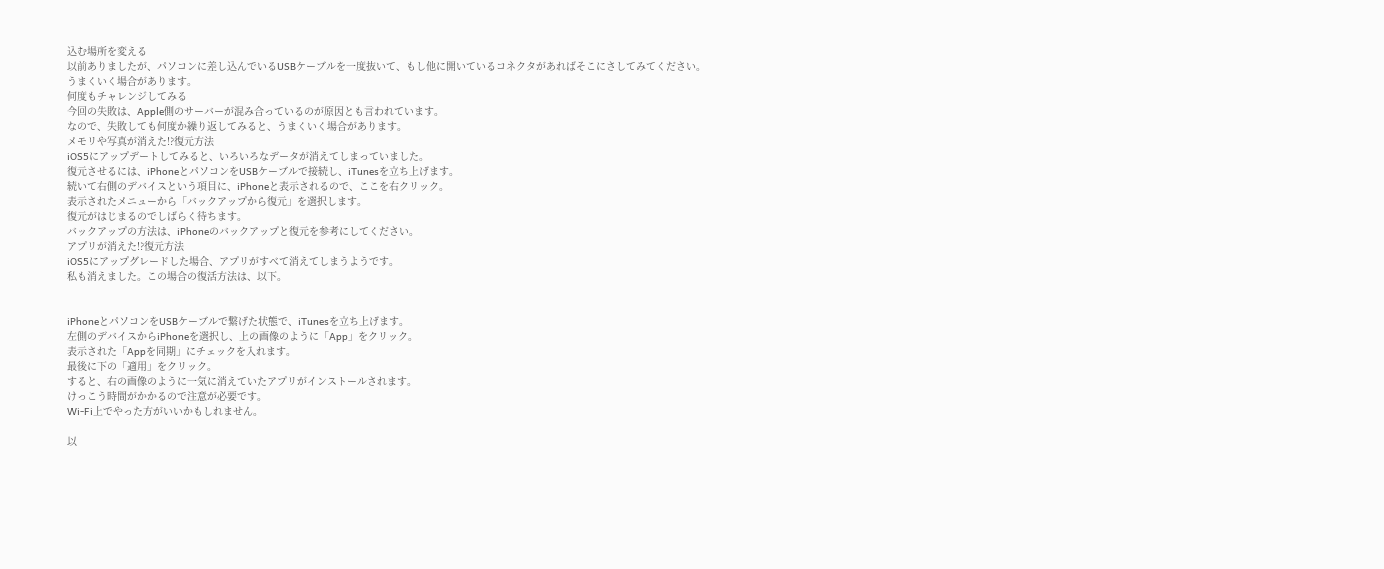込む場所を変える
以前ありましたが、パソコンに差し込んでいるUSBケーブルを一度抜いて、もし他に開いているコネクタがあればそこにさしてみてください。
うまくいく場合があります。
何度もチャレンジしてみる
今回の失敗は、Apple側のサーバーが混み合っているのが原因とも言われています。
なので、失敗しても何度か繰り返してみると、うまくいく場合があります。
メモリや写真が消えた!?復元方法
iOS5にアップデートしてみると、いろいろなデータが消えてしまっていました。
復元させるには、iPhoneとパソコンをUSBケーブルで接続し、iTunesを立ち上げます。
続いて右側のデバイスという項目に、iPhoneと表示されるので、ここを右クリック。
表示されたメニューから「バックアップから復元」を選択します。
復元がはじまるのでしばらく待ちます。
バックアップの方法は、iPhoneのバックアップと復元を参考にしてください。
アプリが消えた!?復元方法
iOS5にアップグレードした場合、アプリがすべて消えてしまうようです。
私も消えました。この場合の復活方法は、以下。


iPhoneとパソコンをUSBケーブルで繋げた状態で、iTunesを立ち上げます。
左側のデバイスからiPhoneを選択し、上の画像のように「App」をクリック。
表示された「Appを同期」にチェックを入れます。
最後に下の「適用」をクリック。
すると、右の画像のように一気に消えていたアプリがインストールされます。
けっこう時間がかかるので注意が必要です。
Wi-Fi上でやった方がいいかもしれません。

以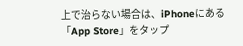上で治らない場合は、iPhoneにある「App Store」をタップ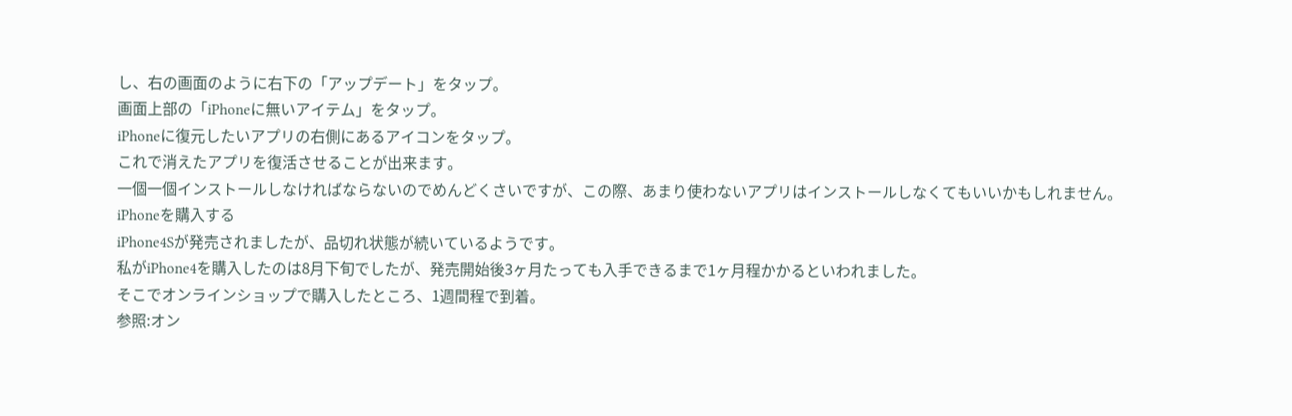し、右の画面のように右下の「アップデート」をタップ。
画面上部の「iPhoneに無いアイテム」をタップ。
iPhoneに復元したいアプリの右側にあるアイコンをタップ。
これで消えたアプリを復活させることが出来ます。
一個一個インストールしなければならないのでめんどくさいですが、この際、あまり使わないアプリはインストールしなくてもいいかもしれません。
iPhoneを購入する
iPhone4Sが発売されましたが、品切れ状態が続いているようです。
私がiPhone4を購入したのは8月下旬でしたが、発売開始後3ヶ月たっても入手できるまで1ヶ月程かかるといわれました。
そこでオンラインショップで購入したところ、1週間程で到着。
参照:オン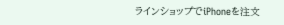ラインショップでiPhoneを注文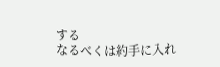する
なるべくは約手に入れ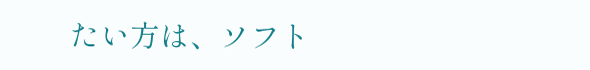たい方は、ソフト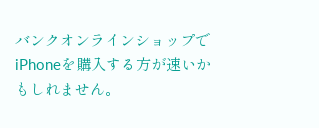バンクオンラインショップでiPhoneを購入する方が速いかもしれません。